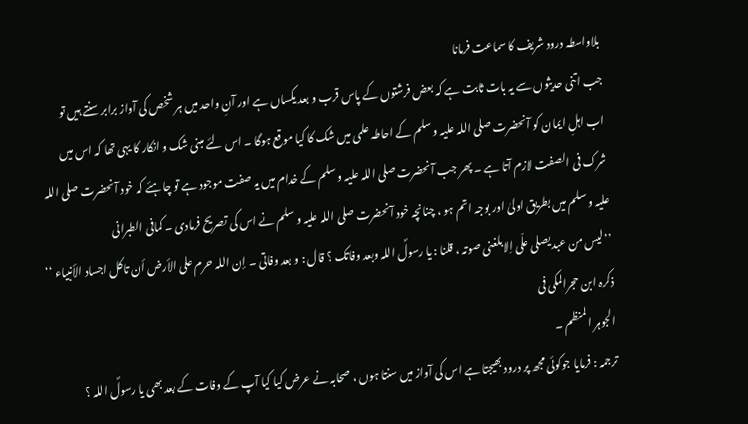بلاواسطہ درود شریف کا سماعت فرمانا
جب اتنی حدیثوں سے یہ بات ثابت ہے کہ بعض فرشتوں کے پاس قرب و بعد یکساں ہے اور آنِ واحد میں ہر شخص کی آواز برابر سنتے ہیں تو اب اہلِ ایمان کو آنحضرت صلی اللہ علیہ و سلم کے احاطہ علمی میں شک کا کیا موقع ہوگا ۔ اس لئے مبنی شک و انکار کا یہی تھا کہ اس میں شرک فی الصفت لازم آتا ہے ۔ پھر جب آنحضرت صلی اللہ علیہ و سلم کے خدام میں یہ صفت موجود ہے تو چاہئے کہ خود آنحضرت صلی اللہ علیہ و سلم میں بطریق اولیٰ اور بوجہ اتم ہو ، چنانچہ خود آنحضرت صلی اللہ علیہ و سلم نے اس کی تصریح فرمادی ۔ کمافی الطبرانی
’’لیس من عبد یصلی علّی اِلابلغنی صوتہ ، قلنا : یا رسولؐ اللہ وبعد وفاتک ؟ قال : و بعد وفاتی ۔ إن اللہ حرم علی الأرض أن تاکل اجساد الأنبیاء ‘‘ ذکرہ ابن حجرالمکی فی
الجوہر المنظم ۔
ترجمہ : فرمایا جوکوئی مجھ پر درود بھیجتا ہے اس کی آواز میں سنتا ہوں ، صحابہ نے عرض کیا کیا آپ کے وفات کے بعد بھی یا رسولؐ اللہ ؟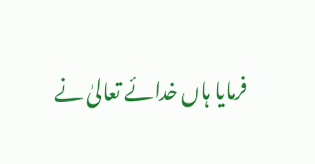فرمایا ہاں خدائے تعالیٰ نے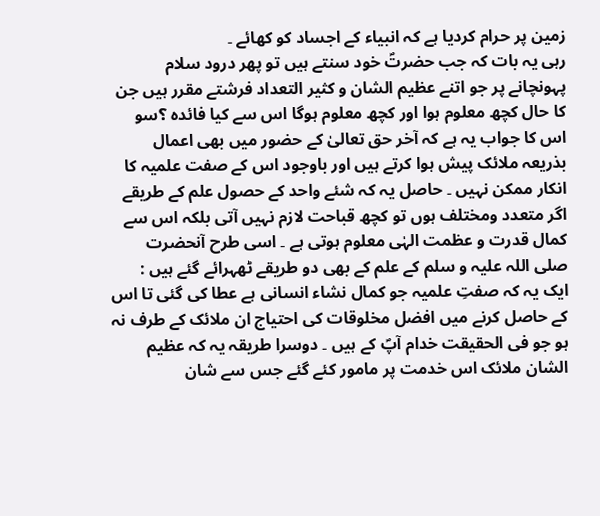زمین پر حرام کردیا ہے کہ انبیاء کے اجساد کو کھائے ۔
رہی یہ بات کہ جب حضرتؐ خود سنتے ہیں تو پھر درود سلام پہونچانے پر جو اتنے عظیم الشان و کثیر التعداد فرشتے مقرر ہیں جن کا حال کچھ معلوم ہوا اور کچھ معلوم ہوگا اس سے کیا فائدہ ؟سو اس کا جواب یہ ہے کہ آخر حق تعالیٰ کے حضور میں بھی اعمال بذریعہ ملائک پیش ہوا کرتے ہیں اور باوجود اس کے صفت علمیہ کا انکار ممکن نہیں ۔ حاصل یہ کہ شئے واحد کے حصول علم کے طریقے اگر متعدد ومختلف ہوں تو کچھ قباحت لازم نہیں آتی بلکہ اس سے کمال قدرت و عظمت الہٰی معلوم ہوتی ہے ۔ اسی طرح آنحضرت صلی اللہ علیہ و سلم کے علم کے بھی دو طریقے ٹھہرائے گئے ہیں : ایک یہ کہ صفتِ علمیہ جو کمال نشاء انسانی ہے عطا کی گئی تا اس کے حاصل کرنے میں افضل مخلوقات کی احتیاج ان ملائک کے طرف نہ ہو جو فی الحقیقت خدام آپؐ کے ہیں ۔ دوسرا طریقہ یہ کہ عظیم الشان ملائک اس خدمت پر مامور کئے گئے جس سے شان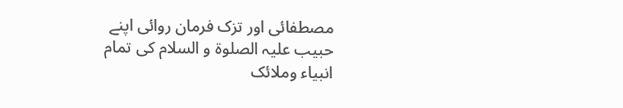مصطفائی اور تزک فرمان روائی اپنے حبیب علیہ الصلوۃ و السلام کی تمام انبیاء وملائک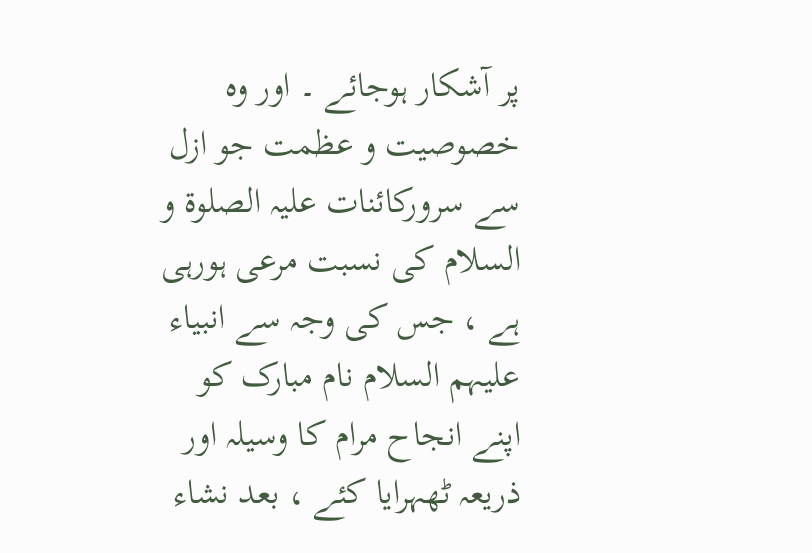پر آشکار ہوجائے ۔ اور وہ خصوصیت و عظمت جو ازل سے سرورکائنات علیہ الصلوۃ و السلام کی نسبت مرعی ہورہی ہے ، جس کی وجہ سے انبیاء علیہم السلام نام مبارک کو اپنے انجاح مرام کا وسیلہ اور ذریعہ ٹھہرایا کئے ، بعد نشاء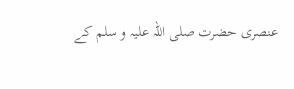عنصری حضرت صلی اللہ علیہ و سلم کے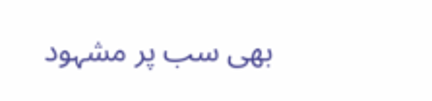بھی سب پر مشہود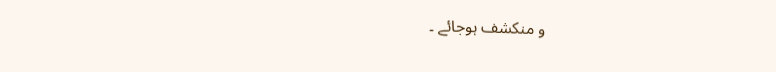و منکشف ہوجائے ۔